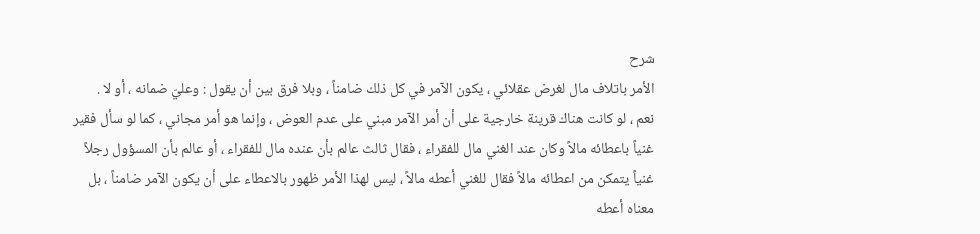شرح
الأمر باتلاف مال لغرض عقلائي ، يكون الآمر في كل ذلك ضامناً ، وبلا فرق بين أن يقول : وعليّ ضمانه ، أو لا .
نعم ، لو كانت هناك قرينة خارجية على أن أمر الآمر مبني على عدم العوض ، وإنما هو أمر مجاني ، كما لو سأل فقير غنياً باعطائه مالاً وكان عند الغني مال للفقراء ، فقال ثالث عالم بأن عنده مال للفقراء ، أو عالم بأن المسؤول رجلاً غنياً يتمكن من اعطائه مالاً فقال للغني أعطه مالاً ، ليس لهذا الأمر ظهور بالاعطاء على أن يكون الآمر ضامناً ، بل معناه أعطه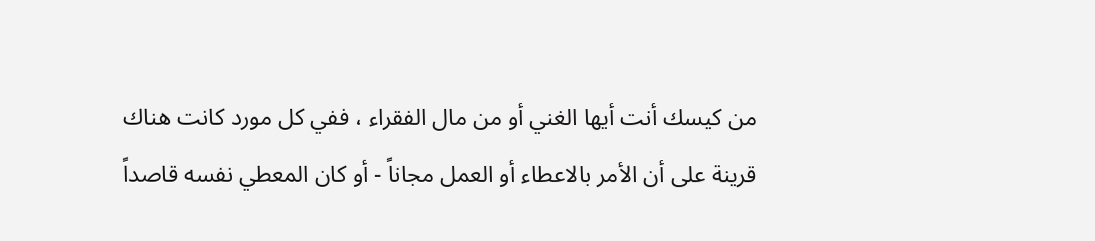من كيسك أنت أيها الغني أو من مال الفقراء ، ففي كل مورد كانت هناك قرينة على أن الأمر بالاعطاء أو العمل مجاناً - أو كان المعطي نفسه قاصداً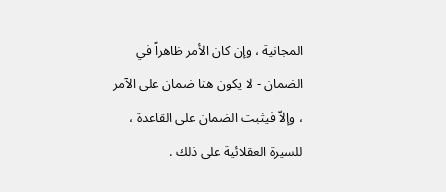المجانية ، وإن كان الأمر ظاهراً في الضمان - لا يكون هنا ضمان على الآمر ، وإلاّ فيثبت الضمان على القاعدة ، للسيرة العقلائية على ذلك .